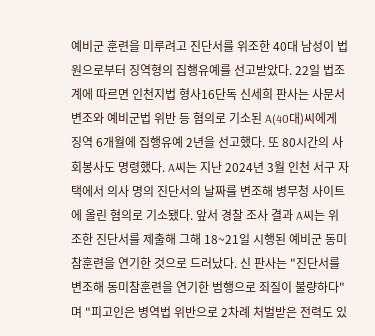예비군 훈련을 미루려고 진단서를 위조한 40대 남성이 법원으로부터 징역형의 집행유예를 선고받았다. 22일 법조계에 따르면 인천지법 형사16단독 신세희 판사는 사문서 변조와 예비군법 위반 등 혐의로 기소된 A(40대)씨에게 징역 6개월에 집행유예 2년을 선고했다. 또 80시간의 사회봉사도 명령했다. A씨는 지난 2024년 3월 인천 서구 자택에서 의사 명의 진단서의 날짜를 변조해 병무청 사이트에 올린 혐의로 기소됐다. 앞서 경찰 조사 결과 A씨는 위조한 진단서를 제출해 그해 18~21일 시행된 예비군 동미참훈련을 연기한 것으로 드러났다. 신 판사는 "진단서를 변조해 동미참훈련을 연기한 범행으로 죄질이 불량하다"며 "피고인은 병역법 위반으로 2차례 처벌받은 전력도 있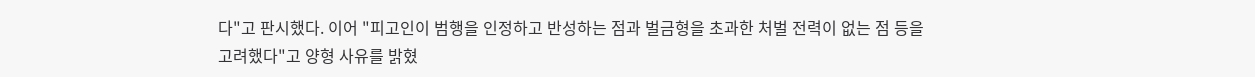다"고 판시했다. 이어 "피고인이 범행을 인정하고 반성하는 점과 벌금형을 초과한 처벌 전력이 없는 점 등을 고려했다"고 양형 사유를 밝혔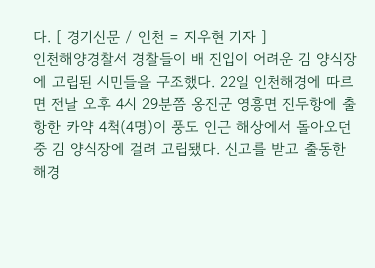다. [ 경기신문 / 인천 = 지우현 기자 ]
인천해양경찰서 경찰들이 배 진입이 어려운 김 양식장에 고립된 시민들을 구조했다. 22일 인천해경에 따르면 전날 오후 4시 29분쯤 옹진군 영흥면 진두항에 출항한 카약 4척(4명)이 풍도 인근 해상에서 돌아오던 중 김 양식장에 걸려 고립됐다. 신고를 받고 출동한 해경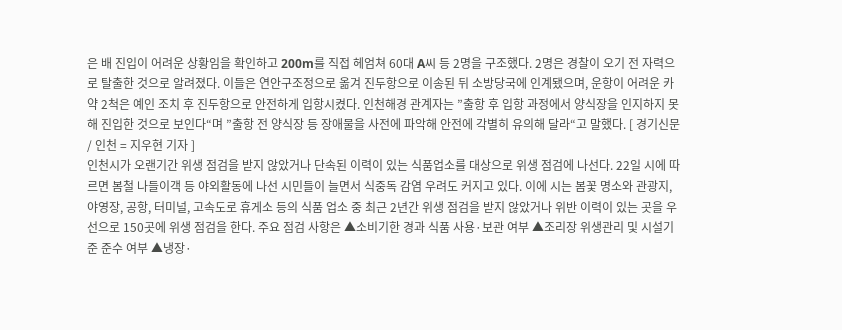은 배 진입이 어려운 상황임을 확인하고 200m를 직접 헤엄쳐 60대 A씨 등 2명을 구조했다. 2명은 경찰이 오기 전 자력으로 탈출한 것으로 알려졌다. 이들은 연안구조정으로 옮겨 진두항으로 이송된 뒤 소방당국에 인계됐으며, 운항이 어려운 카약 2척은 예인 조치 후 진두항으로 안전하게 입항시켰다. 인천해경 관계자는 ”출항 후 입항 과정에서 양식장을 인지하지 못해 진입한 것으로 보인다“며 ”출항 전 양식장 등 장애물을 사전에 파악해 안전에 각별히 유의해 달라“고 말했다. [ 경기신문 / 인천 = 지우현 기자 ]
인천시가 오랜기간 위생 점검을 받지 않았거나 단속된 이력이 있는 식품업소를 대상으로 위생 점검에 나선다. 22일 시에 따르면 봄철 나들이객 등 야외활동에 나선 시민들이 늘면서 식중독 감염 우려도 커지고 있다. 이에 시는 봄꽃 명소와 관광지, 야영장, 공항, 터미널, 고속도로 휴게소 등의 식품 업소 중 최근 2년간 위생 점검을 받지 않았거나 위반 이력이 있는 곳을 우선으로 150곳에 위생 점검을 한다. 주요 점검 사항은 ▲소비기한 경과 식품 사용·보관 여부 ▲조리장 위생관리 및 시설기준 준수 여부 ▲냉장·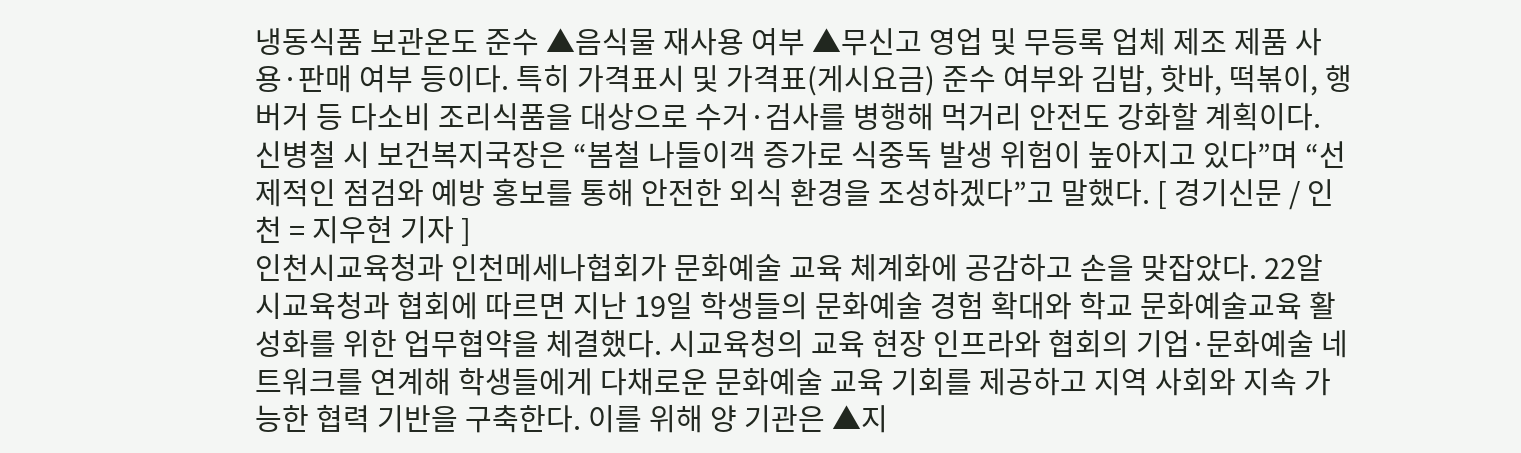냉동식품 보관온도 준수 ▲음식물 재사용 여부 ▲무신고 영업 및 무등록 업체 제조 제품 사용·판매 여부 등이다. 특히 가격표시 및 가격표(게시요금) 준수 여부와 김밥, 핫바, 떡볶이, 행버거 등 다소비 조리식품을 대상으로 수거·검사를 병행해 먹거리 안전도 강화할 계획이다. 신병철 시 보건복지국장은 “봄철 나들이객 증가로 식중독 발생 위험이 높아지고 있다”며 “선제적인 점검와 예방 홍보를 통해 안전한 외식 환경을 조성하겠다”고 말했다. [ 경기신문 / 인천 = 지우현 기자 ]
인천시교육청과 인천메세나협회가 문화예술 교육 체계화에 공감하고 손을 맞잡았다. 22알 시교육청과 협회에 따르면 지난 19일 학생들의 문화예술 경험 확대와 학교 문화예술교육 활성화를 위한 업무협약을 체결했다. 시교육청의 교육 현장 인프라와 협회의 기업·문화예술 네트워크를 연계해 학생들에게 다채로운 문화예술 교육 기회를 제공하고 지역 사회와 지속 가능한 협력 기반을 구축한다. 이를 위해 양 기관은 ▲지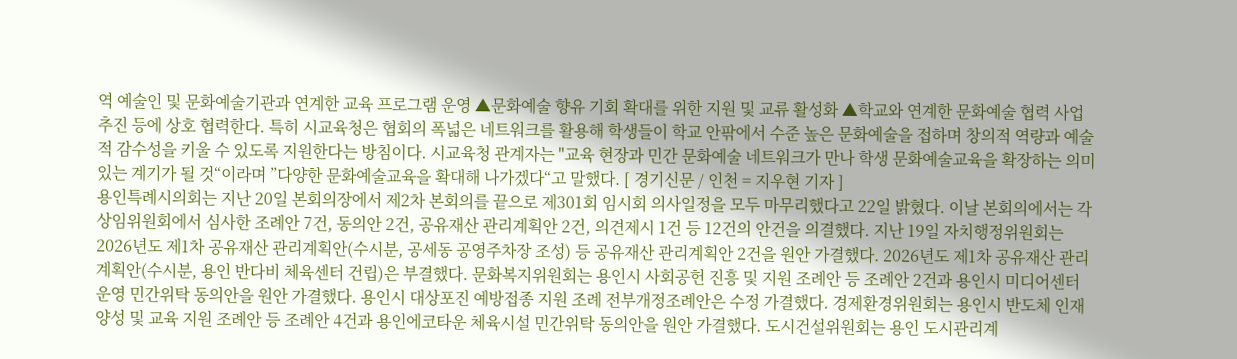역 예술인 및 문화예술기관과 연계한 교육 프로그램 운영 ▲문화예술 향유 기회 확대를 위한 지원 및 교류 활성화 ▲학교와 연계한 문화예술 협력 사업 추진 등에 상호 협력한다. 특히 시교육청은 협회의 폭넓은 네트워크를 활용해 학생들이 학교 안팎에서 수준 높은 문화예술을 접하며 창의적 역량과 예술적 감수성을 키울 수 있도록 지원한다는 방침이다. 시교육청 관계자는 "교육 현장과 민간 문화예술 네트워크가 만나 학생 문화예술교육을 확장하는 의미 있는 계기가 될 것“이라며 ”다양한 문화예술교육을 확대해 나가겠다“고 말했다. [ 경기신문 / 인천 = 지우현 기자 ]
용인특례시의회는 지난 20일 본회의장에서 제2차 본회의를 끝으로 제301회 임시회 의사일정을 모두 마무리했다고 22일 밝혔다. 이날 본회의에서는 각 상임위원회에서 심사한 조례안 7건, 동의안 2건, 공유재산 관리계획안 2건, 의견제시 1건 등 12건의 안건을 의결했다. 지난 19일 자치행정위원회는 2026년도 제1차 공유재산 관리계획안(수시분, 공세동 공영주차장 조성) 등 공유재산 관리계획안 2건을 원안 가결했다. 2026년도 제1차 공유재산 관리계획안(수시분, 용인 반다비 체육센터 건립)은 부결했다. 문화복지위원회는 용인시 사회공헌 진흥 및 지원 조례안 등 조례안 2건과 용인시 미디어센터 운영 민간위탁 동의안을 원안 가결했다. 용인시 대상포진 예방접종 지원 조례 전부개정조례안은 수정 가결했다. 경제환경위원회는 용인시 반도체 인재 양성 및 교육 지원 조례안 등 조례안 4건과 용인에코타운 체육시설 민간위탁 동의안을 원안 가결했다. 도시건설위원회는 용인 도시관리계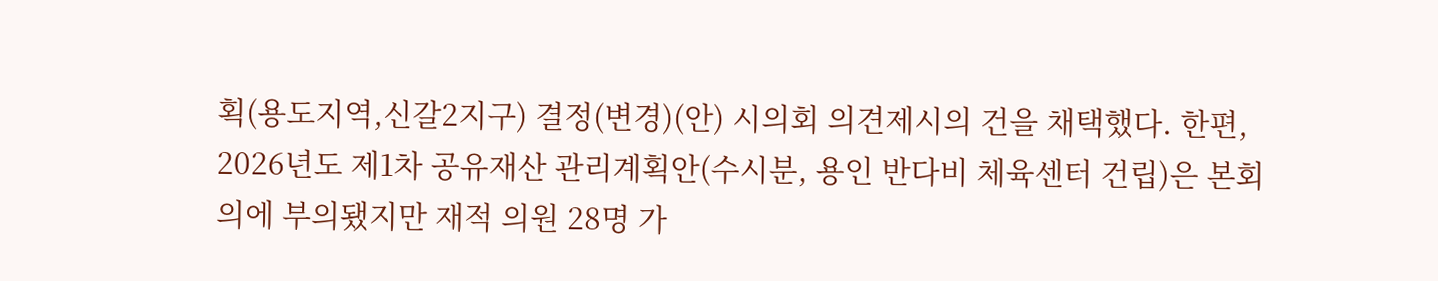획(용도지역,신갈2지구) 결정(변경)(안) 시의회 의견제시의 건을 채택했다. 한편, 2026년도 제1차 공유재산 관리계획안(수시분, 용인 반다비 체육센터 건립)은 본회의에 부의됐지만 재적 의원 28명 가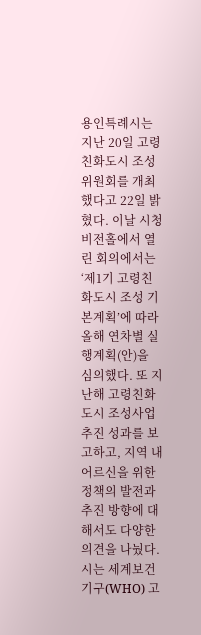용인특례시는 지난 20일 고령친화도시 조성위원회를 개최했다고 22일 밝혔다. 이날 시청 비전홀에서 열린 회의에서는 ‘제1기 고령친화도시 조성 기본계획’에 따라 올해 연차별 실행계획(안)을 심의했다. 또 지난해 고령친화도시 조성사업 추진 성과를 보고하고, 지역 내 어르신을 위한 정책의 발전과 추진 방향에 대해서도 다양한 의견을 나눴다. 시는 세계보건기구(WHO) 고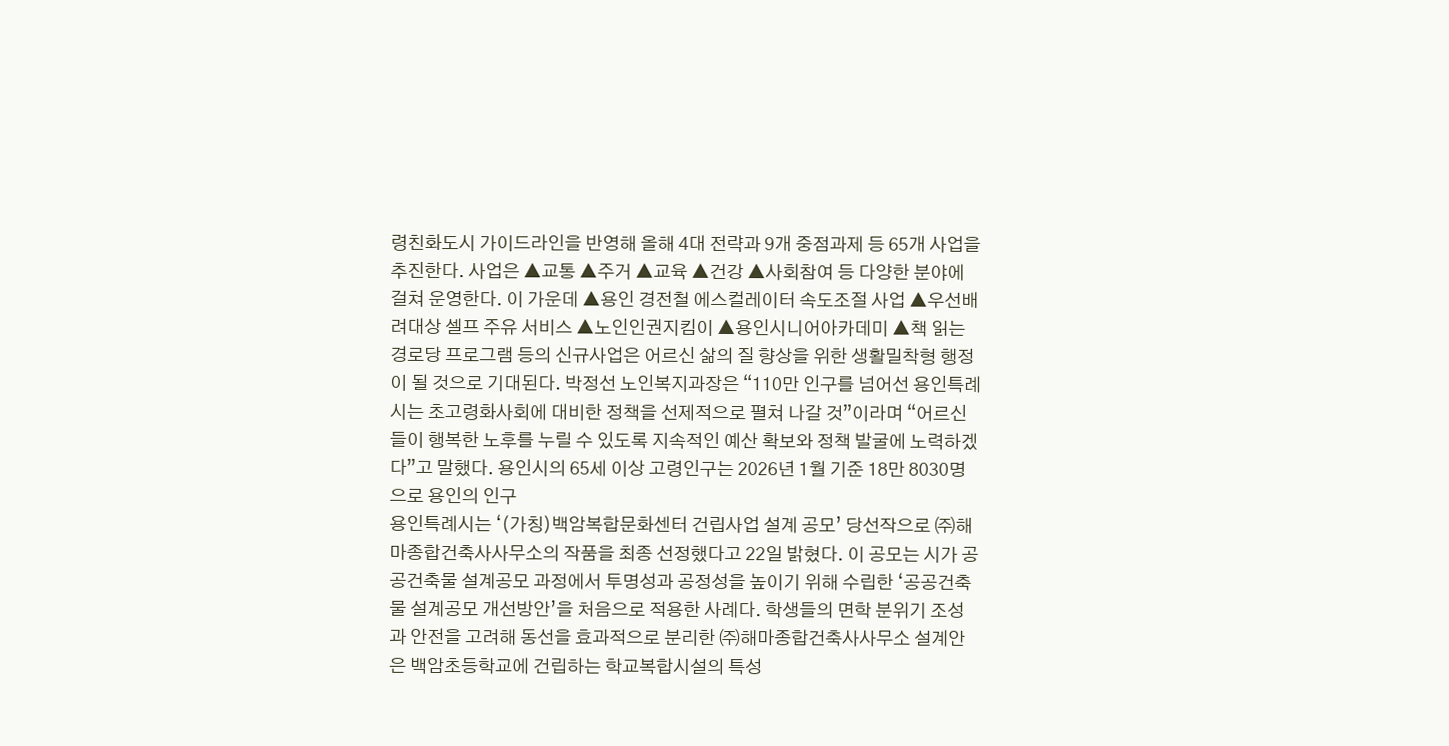령친화도시 가이드라인을 반영해 올해 4대 전략과 9개 중점과제 등 65개 사업을 추진한다. 사업은 ▲교통 ▲주거 ▲교육 ▲건강 ▲사회참여 등 다양한 분야에 걸쳐 운영한다. 이 가운데 ▲용인 경전철 에스컬레이터 속도조절 사업 ▲우선배려대상 셀프 주유 서비스 ▲노인인권지킴이 ▲용인시니어아카데미 ▲책 읽는 경로당 프로그램 등의 신규사업은 어르신 삶의 질 향상을 위한 생활밀착형 행정이 될 것으로 기대된다. 박정선 노인복지과장은 “110만 인구를 넘어선 용인특례시는 초고령화사회에 대비한 정책을 선제적으로 펼쳐 나갈 것”이라며 “어르신들이 행복한 노후를 누릴 수 있도록 지속적인 예산 확보와 정책 발굴에 노력하겠다”고 말했다. 용인시의 65세 이상 고령인구는 2026년 1월 기준 18만 8030명으로 용인의 인구
용인특례시는 ‘(가칭)백암복합문화센터 건립사업 설계 공모’ 당선작으로 ㈜해마종합건축사사무소의 작품을 최종 선정했다고 22일 밝혔다. 이 공모는 시가 공공건축물 설계공모 과정에서 투명성과 공정성을 높이기 위해 수립한 ‘공공건축물 설계공모 개선방안’을 처음으로 적용한 사례다. 학생들의 면학 분위기 조성과 안전을 고려해 동선을 효과적으로 분리한 ㈜해마종합건축사사무소 설계안은 백암초등학교에 건립하는 학교복합시설의 특성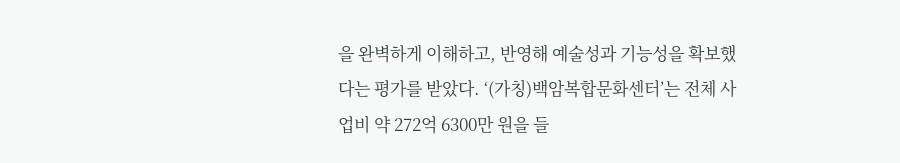을 완벽하게 이해하고, 반영해 예술성과 기능성을 확보했다는 평가를 받았다. ‘(가칭)백암복합문화센터’는 전체 사업비 약 272억 6300만 원을 들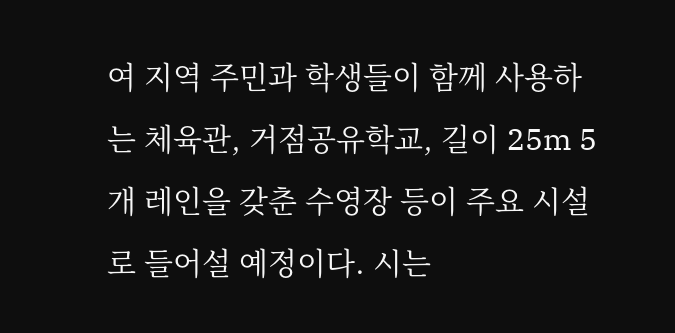여 지역 주민과 학생들이 함께 사용하는 체육관, 거점공유학교, 길이 25m 5개 레인을 갖춘 수영장 등이 주요 시설로 들어설 예정이다. 시는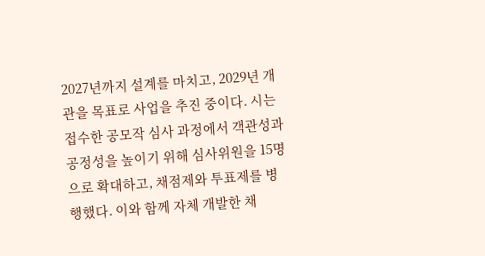2027년까지 설계를 마치고, 2029년 개관을 목표로 사업을 추진 중이다. 시는 접수한 공모작 심사 과정에서 객관성과 공정성을 높이기 위해 심사위원을 15명으로 확대하고, 채점제와 투표제를 병행했다. 이와 함께 자체 개발한 채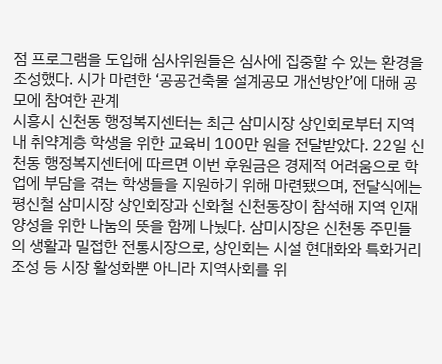점 프로그램을 도입해 심사위원들은 심사에 집중할 수 있는 환경을 조성했다. 시가 마련한 ‘공공건축물 설계공모 개선방안’에 대해 공모에 참여한 관계
시흥시 신천동 행정복지센터는 최근 삼미시장 상인회로부터 지역 내 취약계층 학생을 위한 교육비 100만 원을 전달받았다. 22일 신천동 행정복지센터에 따르면 이번 후원금은 경제적 어려움으로 학업에 부담을 겪는 학생들을 지원하기 위해 마련됐으며, 전달식에는 평신철 삼미시장 상인회장과 신화철 신천동장이 참석해 지역 인재 양성을 위한 나눔의 뜻을 함께 나눴다. 삼미시장은 신천동 주민들의 생활과 밀접한 전통시장으로, 상인회는 시설 현대화와 특화거리 조성 등 시장 활성화뿐 아니라 지역사회를 위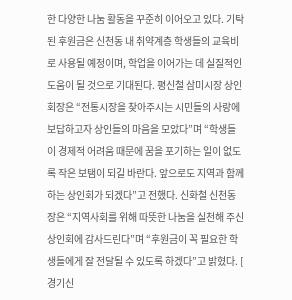한 다양한 나눔 활동을 꾸준히 이어오고 있다. 기탁된 후원금은 신천동 내 취약계층 학생들의 교육비로 사용될 예정이며, 학업을 이어가는 데 실질적인 도움이 될 것으로 기대된다. 평신철 삼미시장 상인회장은 “전통시장을 찾아주시는 시민들의 사랑에 보답하고자 상인들의 마음을 모았다”며 “학생들이 경제적 어려움 때문에 꿈을 포기하는 일이 없도록 작은 보탬이 되길 바란다. 앞으로도 지역과 함께하는 상인회가 되겠다”고 전했다. 신화철 신천동장은 “지역사회를 위해 따뜻한 나눔을 실천해 주신 상인회에 감사드린다”며 “후원금이 꼭 필요한 학생들에게 잘 전달될 수 있도록 하겠다”고 밝혔다. [ 경기신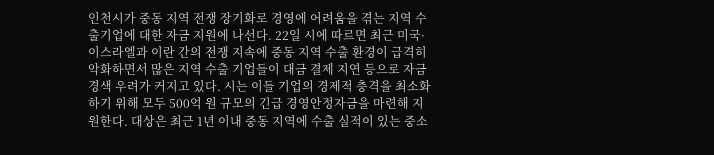인천시가 중동 지역 전쟁 장기화로 경영에 어려움을 겪는 지역 수출기업에 대한 자금 지원에 나선다. 22일 시에 따르면 최근 미국·이스라엘과 이란 간의 전쟁 지속에 중동 지역 수출 환경이 급격히 악화하면서 많은 지역 수출 기업들이 대금 결제 지연 등으로 자금 경색 우려가 커지고 있다. 시는 이들 기업의 경제적 충격을 최소화하기 위해 모두 500억 원 규모의 긴급 경영안정자금을 마련해 지원한다. 대상은 최근 1년 이내 중동 지역에 수출 실적이 있는 중소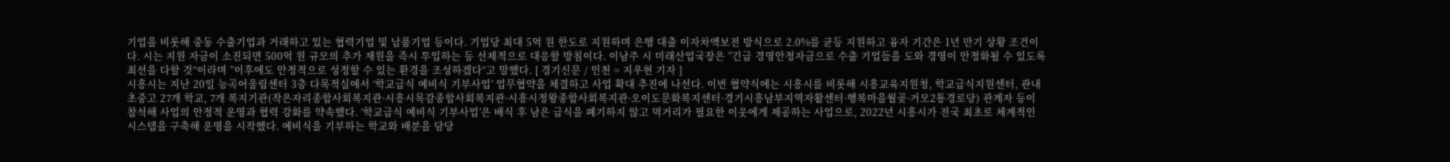기업을 비롯해 중동 수출기업과 거래하고 있는 협력기업 및 납품기업 등이다. 기업당 최대 5억 원 한도로 지원하며 은행 대출 이자차액보전 방식으로 2.0%를 균등 지원하고 융자 기간은 1년 만기 상황 조건이다. 시는 지원 자금이 소진되면 500억 원 규모의 추가 재원을 즉시 투입하는 등 선제적으로 대응할 방침이다. 이남주 시 미래산업국장은 ”긴급 경영안정자금으로 수출 기업들을 도와 경영이 안정화될 수 있도록 최선을 다할 것“이라며 ”이후에도 안정적으로 성정할 수 있는 환경을 조성하겠다“고 말했다. [ 경기신문 / 인천 = 지우현 기자 ]
시흥시는 지난 20일 능곡어울림센터 3층 다목적실에서 ‘학교급식 예비식 기부사업’ 업무협약을 체결하고 사업 확대 추진에 나선다. 이번 협약식에는 시흥시를 비롯해 시흥교육지원청, 학교급식지원센터, 관내 초중고 27개 학교, 7개 복지기관(작은자리종합사회복지관·시흥시목감종합사회복지관·시흥시정왕종합사회복지관·오이도문화복지센터·경기시흥남부지역자활센터·행복마을월곶·거모2통경로당) 관계자 등이 참석해 사업의 안정적 운영과 협력 강화를 약속했다. ‘학교급식 예비식 기부사업’은 배식 후 남은 급식을 폐기하지 않고 먹거리가 필요한 이웃에게 제공하는 사업으로, 2022년 시흥시가 전국 최초로 체계적인 시스템을 구축해 운영을 시작했다. 예비식을 기부하는 학교와 배분을 담당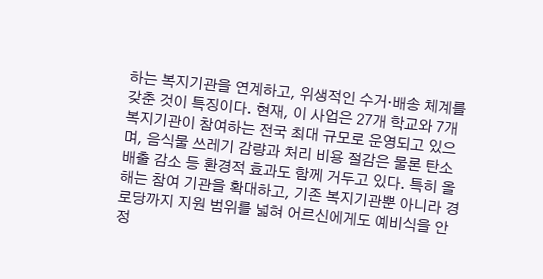하는 복지기관을 연계하고, 위생적인 수거·배송 체계를 갖춘 것이 특징이다. 현재, 이 사업은 27개 학교와 7개 복지기관이 참여하는 전국 최대 규모로 운영되고 있으며, 음식물 쓰레기 감량과 처리 비용 절감은 물론 탄소배출 감소 등 환경적 효과도 함께 거두고 있다. 특히 올해는 참여 기관을 확대하고, 기존 복지기관뿐 아니라 경로당까지 지원 범위를 넓혀 어르신에게도 예비식을 안정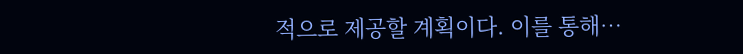적으로 제공할 계획이다. 이를 통해…